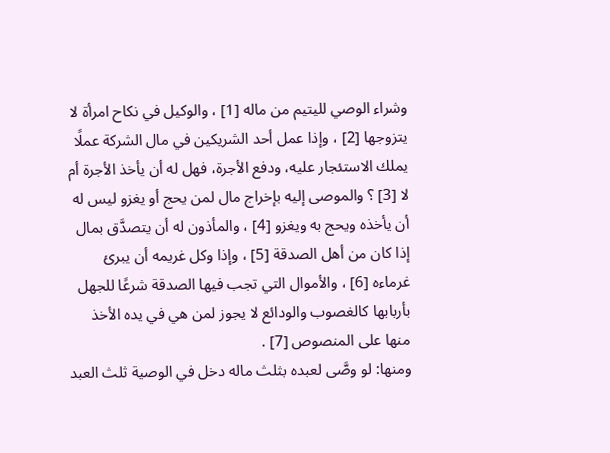وشراء الوصي لليتيم من ماله [1] ، والوكيل في نكاح امرأة لا يتزوجها [2] ، وإذا عمل أحد الشريكين في مال الشركة عملًا يملك الاستئجار عليه، ودفع الأجرة، فهل له أن يأخذ الأجرة أم لا [3] ؟ والموصى إليه بإخراج مال لمن يحج أو يغزو ليس له أن يأخذه ويحج به ويغزو [4] ، والمأذون له أن يتصدَّق بمال إذا كان من أهل الصدقة [5] ، وإذا وكل غريمه أن يبرئ غرماءه [6] ، والأموال التي تجب فيها الصدقة شرعًا للجهل بأربابها كالغصوب والودائع لا يجوز لمن هي في يده الأخذ منها على المنصوص [7] .
ومنها: لو وصَّى لعبده بثلث ماله دخل في الوصية ثلث العبد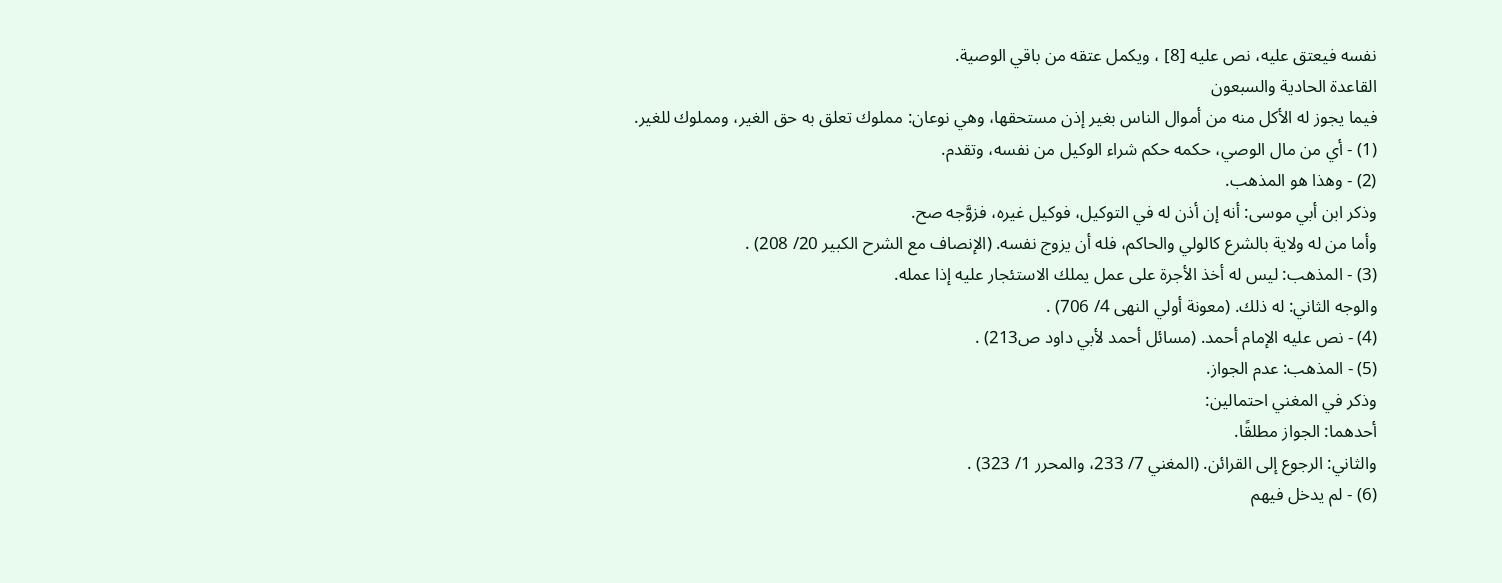نفسه فيعتق عليه، نص عليه [8] ، ويكمل عتقه من باقي الوصية.
القاعدة الحادية والسبعون
فيما يجوز له الأكل منه من أموال الناس بغير إذن مستحقها، وهي نوعان: مملوك تعلق به حق الغير، ومملوك للغير.
(1) - أي من مال الوصي، حكمه حكم شراء الوكيل من نفسه، وتقدم.
(2) - وهذا هو المذهب.
وذكر ابن أبي موسى: أنه إن أذن له في التوكيل، فوكيل غيره، فزوَّجه صح.
وأما من له ولاية بالشرع كالولي والحاكم، فله أن يزوج نفسه. (الإنصاف مع الشرح الكبير 20/ 208) .
(3) - المذهب: ليس له أخذ الأجرة على عمل يملك الاستئجار عليه إذا عمله.
والوجه الثاني: له ذلك. (معونة أولي النهى 4/ 706) .
(4) - نص عليه الإمام أحمد. (مسائل أحمد لأبي داود ص213) .
(5) - المذهب: عدم الجواز.
وذكر في المغني احتمالين:
أحدهما: الجواز مطلقًا.
والثاني: الرجوع إلى القرائن. (المغني 7/ 233، والمحرر 1/ 323) .
(6) - لم يدخل فيهم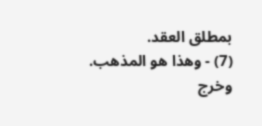بمطلق العقد.
(7) - وهذا هو المذهب.
وخرج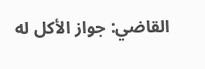القاضي: جواز الأكل له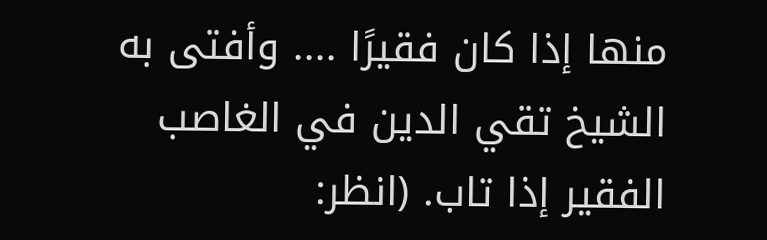منها إذا كان فقيرًا .... وأفتى به الشيخ تقي الدين في الغاصب الفقير إذا تاب. (انظر: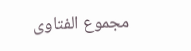مجموع الفتاوى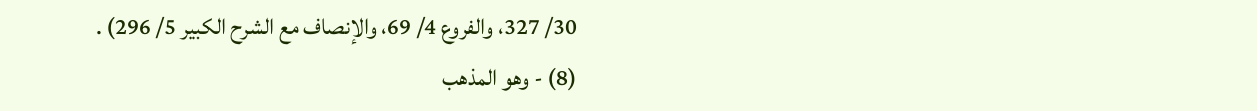30/ 327، والفروع 4/ 69، والإنصاف مع الشرح الكبير 5/ 296) .
(8) - وهو المذهب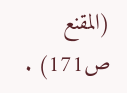(المقنع ص171) .